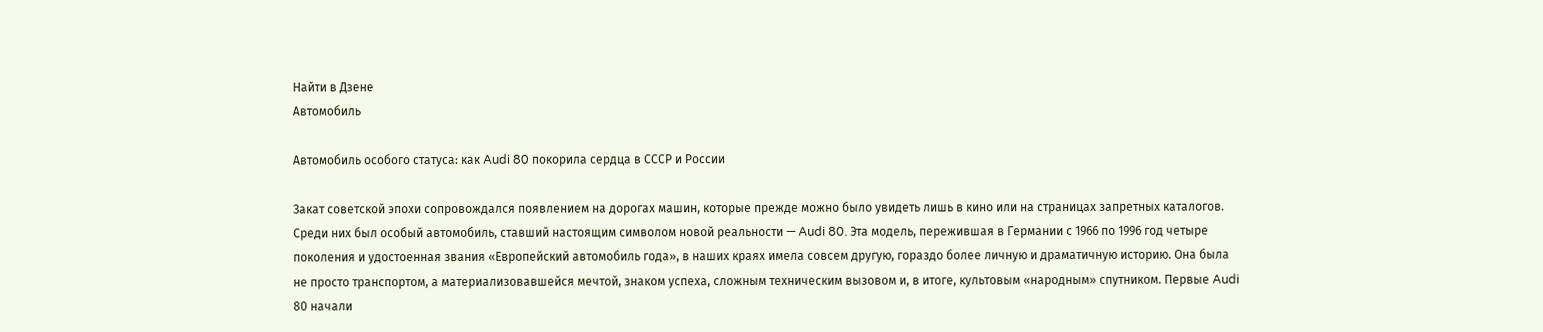Найти в Дзене
Автомобиль

Автомобиль особого статуса: как Audi 80 покорила сердца в СССР и России

Закат советской эпохи сопровождался появлением на дорогах машин, которые прежде можно было увидеть лишь в кино или на страницах запретных каталогов. Среди них был особый автомобиль, ставший настоящим символом новой реальности — Audi 80. Эта модель, пережившая в Германии с 1966 по 1996 год четыре поколения и удостоенная звания «Европейский автомобиль года», в наших краях имела совсем другую, гораздо более личную и драматичную историю. Она была не просто транспортом, а материализовавшейся мечтой, знаком успеха, сложным техническим вызовом и, в итоге, культовым «народным» спутником. Первые Audi 80 начали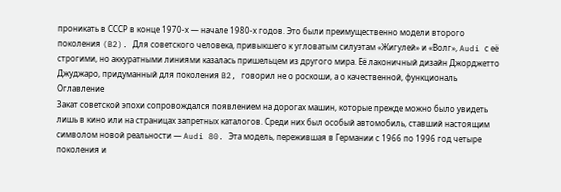проникать в СССР в конце 1970-х — начале 1980-х годов. Это были преимущественно модели второго поколения (B2). Для советского человека, привыкшего к угловатым силуэтам «Жигулей» и «Волг», Audi с её строгими, но аккуратными линиями казалась пришельцем из другого мира. Её лаконичный дизайн Джорджетто Джуджаро, придуманный для поколения B2, говорил не о роскоши, а о качественной, функциональ
Оглавление
Закат советской эпохи сопровождался появлением на дорогах машин, которые прежде можно было увидеть лишь в кино или на страницах запретных каталогов. Среди них был особый автомобиль, ставший настоящим символом новой реальности — Audi 80. Эта модель, пережившая в Германии с 1966 по 1996 год четыре поколения и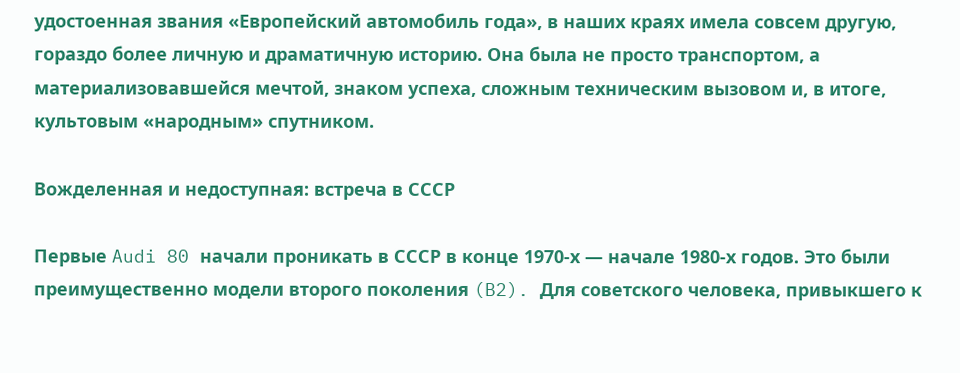удостоенная звания «Европейский автомобиль года», в наших краях имела совсем другую, гораздо более личную и драматичную историю. Она была не просто транспортом, а материализовавшейся мечтой, знаком успеха, сложным техническим вызовом и, в итоге, культовым «народным» спутником.

Вожделенная и недоступная: встреча в СССР

Первые Audi 80 начали проникать в СССР в конце 1970-х — начале 1980-х годов. Это были преимущественно модели второго поколения (B2). Для советского человека, привыкшего к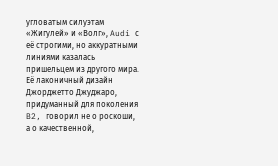угловатым силуэтам «Жигулей» и «Волг», Audi с её строгими, но аккуратными линиями казалась пришельцем из другого мира. Её лаконичный дизайн Джорджетто Джуджаро, придуманный для поколения B2, говорил не о роскоши, а о качественной,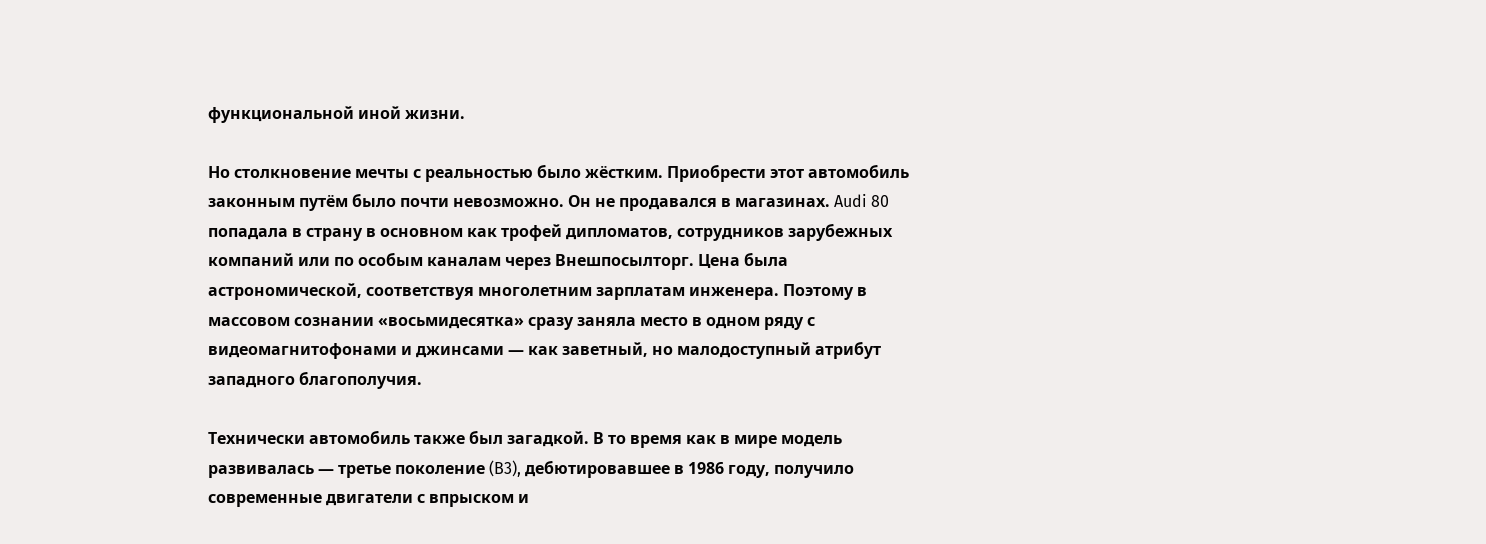функциональной иной жизни.

Но столкновение мечты с реальностью было жёстким. Приобрести этот автомобиль законным путём было почти невозможно. Он не продавался в магазинах. Audi 80 попадала в страну в основном как трофей дипломатов, сотрудников зарубежных компаний или по особым каналам через Внешпосылторг. Цена была астрономической, соответствуя многолетним зарплатам инженера. Поэтому в массовом сознании «восьмидесятка» сразу заняла место в одном ряду с видеомагнитофонами и джинсами — как заветный, но малодоступный атрибут западного благополучия.

Технически автомобиль также был загадкой. В то время как в мире модель развивалась — третье поколение (B3), дебютировавшее в 1986 году, получило современные двигатели с впрыском и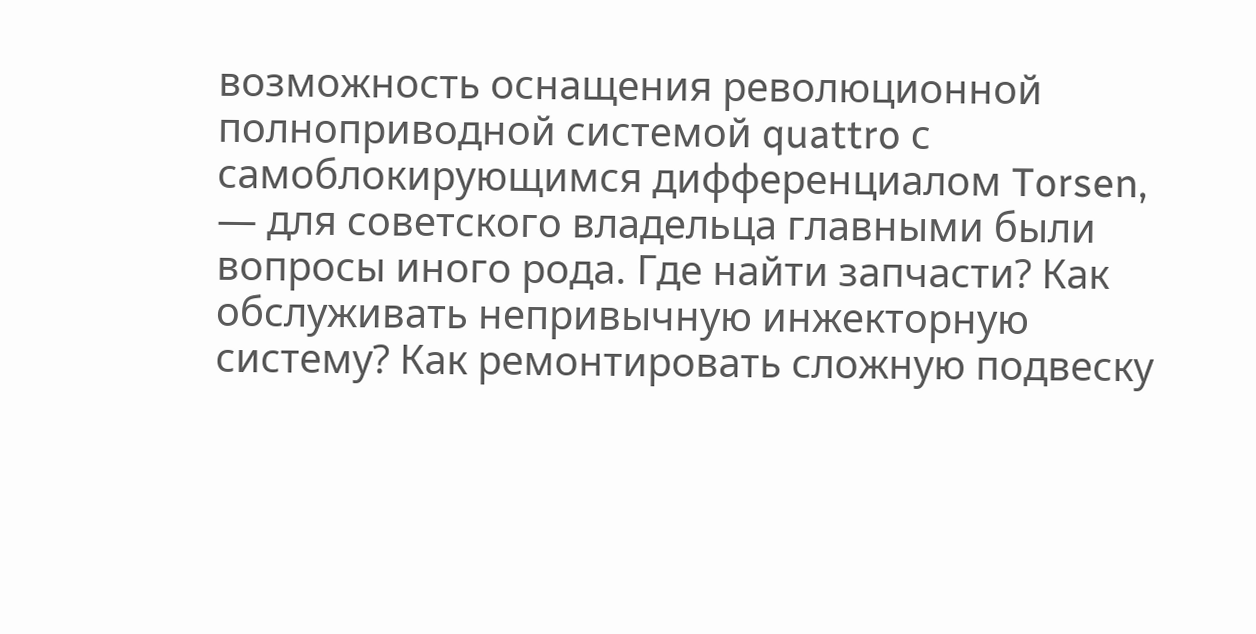возможность оснащения революционной полноприводной системой quattro с самоблокирующимся дифференциалом Torsen, — для советского владельца главными были вопросы иного рода. Где найти запчасти? Как обслуживать непривычную инжекторную систему? Как ремонтировать сложную подвеску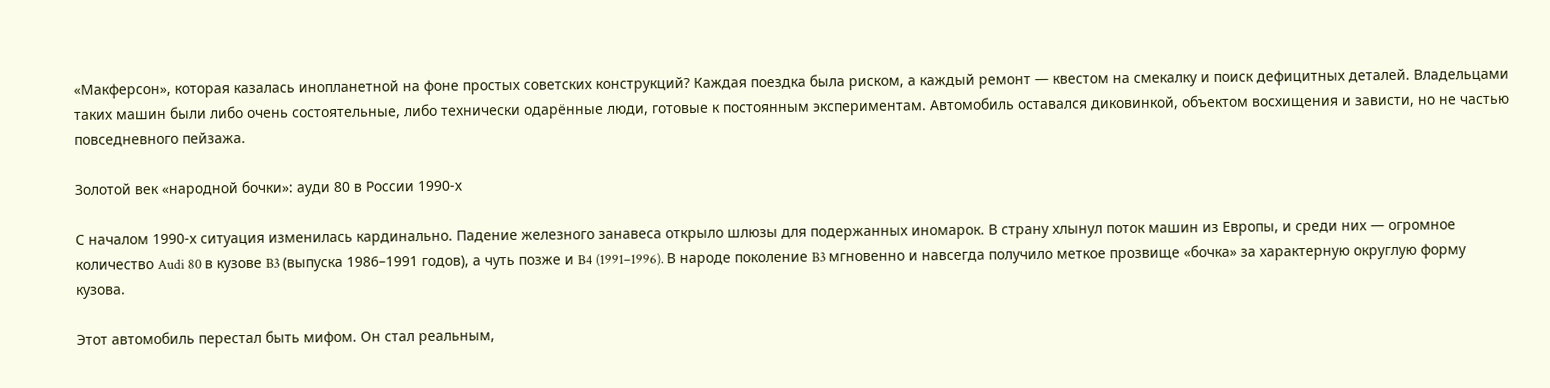«Макферсон», которая казалась инопланетной на фоне простых советских конструкций? Каждая поездка была риском, а каждый ремонт — квестом на смекалку и поиск дефицитных деталей. Владельцами таких машин были либо очень состоятельные, либо технически одарённые люди, готовые к постоянным экспериментам. Автомобиль оставался диковинкой, объектом восхищения и зависти, но не частью повседневного пейзажа.

Золотой век «народной бочки»: ауди 80 в России 1990-х

С началом 1990-х ситуация изменилась кардинально. Падение железного занавеса открыло шлюзы для подержанных иномарок. В страну хлынул поток машин из Европы, и среди них — огромное количество Audi 80 в кузове B3 (выпуска 1986–1991 годов), а чуть позже и B4 (1991–1996). В народе поколение B3 мгновенно и навсегда получило меткое прозвище «бочка» за характерную округлую форму кузова.

Этот автомобиль перестал быть мифом. Он стал реальным,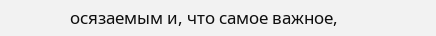осязаемым и, что самое важное,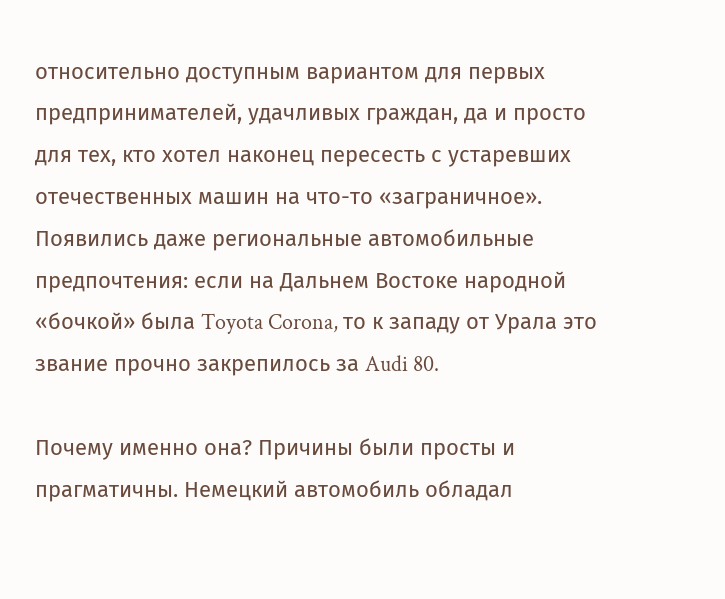относительно доступным вариантом для первых предпринимателей, удачливых граждан, да и просто для тех, кто хотел наконец пересесть с устаревших отечественных машин на что-то «заграничное». Появились даже региональные автомобильные предпочтения: если на Дальнем Востоке народной «бочкой» была Toyota Corona, то к западу от Урала это звание прочно закрепилось за Audi 80.

Почему именно она? Причины были просты и прагматичны. Немецкий автомобиль обладал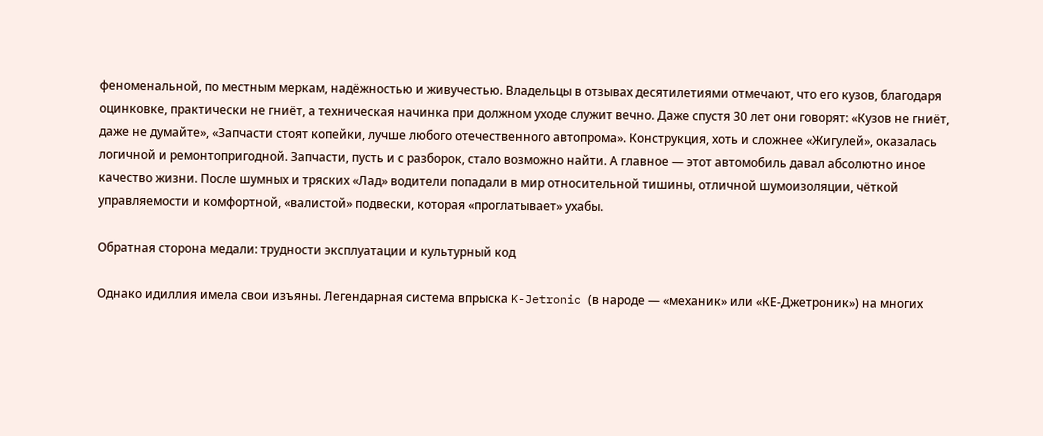феноменальной, по местным меркам, надёжностью и живучестью. Владельцы в отзывах десятилетиями отмечают, что его кузов, благодаря оцинковке, практически не гниёт, а техническая начинка при должном уходе служит вечно. Даже спустя 30 лет они говорят: «Кузов не гниёт, даже не думайте», «Запчасти стоят копейки, лучше любого отечественного автопрома». Конструкция, хоть и сложнее «Жигулей», оказалась логичной и ремонтопригодной. Запчасти, пусть и с разборок, стало возможно найти. А главное — этот автомобиль давал абсолютно иное качество жизни. После шумных и тряских «Лад» водители попадали в мир относительной тишины, отличной шумоизоляции, чёткой управляемости и комфортной, «валистой» подвески, которая «проглатывает» ухабы.

Обратная сторона медали: трудности эксплуатации и культурный код

Однако идиллия имела свои изъяны. Легендарная система впрыска K-Jetronic (в народе — «механик» или «КЕ-Джетроник») на многих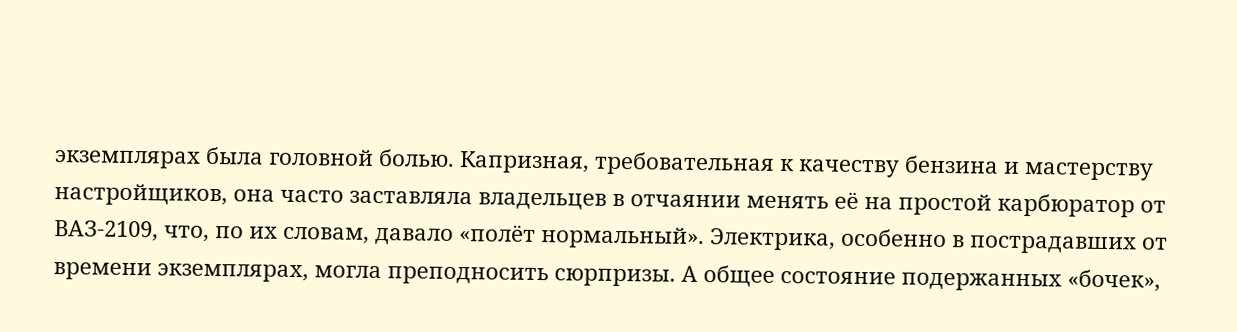экземплярах была головной болью. Капризная, требовательная к качеству бензина и мастерству настройщиков, она часто заставляла владельцев в отчаянии менять её на простой карбюратор от ВАЗ-2109, что, по их словам, давало «полёт нормальный». Электрика, особенно в пострадавших от времени экземплярах, могла преподносить сюрпризы. А общее состояние подержанных «бочек»,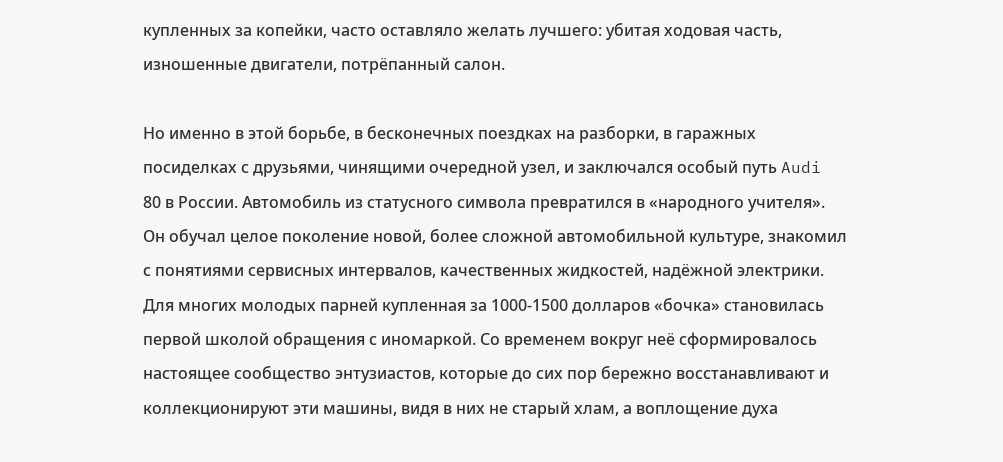купленных за копейки, часто оставляло желать лучшего: убитая ходовая часть, изношенные двигатели, потрёпанный салон.

Но именно в этой борьбе, в бесконечных поездках на разборки, в гаражных посиделках с друзьями, чинящими очередной узел, и заключался особый путь Audi 80 в России. Автомобиль из статусного символа превратился в «народного учителя». Он обучал целое поколение новой, более сложной автомобильной культуре, знакомил с понятиями сервисных интервалов, качественных жидкостей, надёжной электрики. Для многих молодых парней купленная за 1000-1500 долларов «бочка» становилась первой школой обращения с иномаркой. Со временем вокруг неё сформировалось настоящее сообщество энтузиастов, которые до сих пор бережно восстанавливают и коллекционируют эти машины, видя в них не старый хлам, а воплощение духа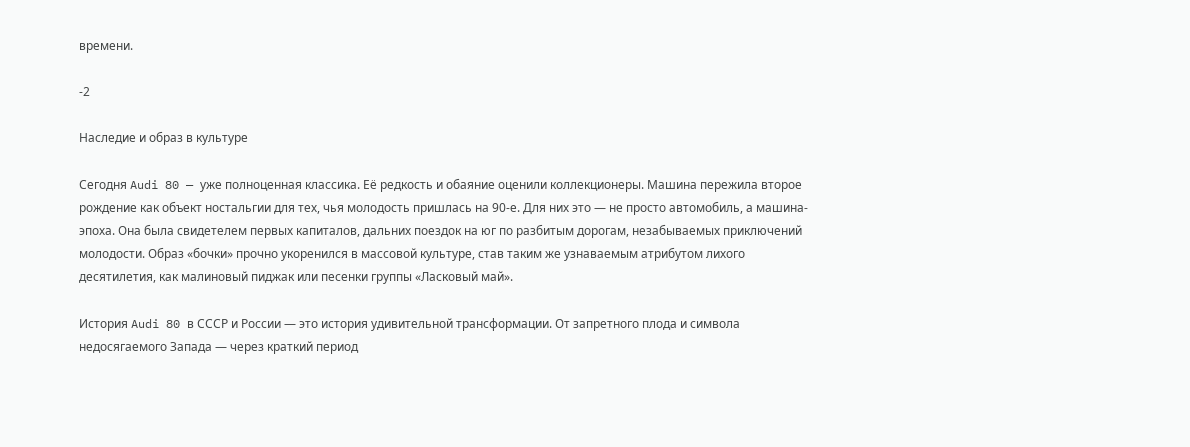времени.

-2

Наследие и образ в культуре

Сегодня Audi 80 — уже полноценная классика. Её редкость и обаяние оценили коллекционеры. Машина пережила второе рождение как объект ностальгии для тех, чья молодость пришлась на 90-е. Для них это — не просто автомобиль, а машина-эпоха. Она была свидетелем первых капиталов, дальних поездок на юг по разбитым дорогам, незабываемых приключений молодости. Образ «бочки» прочно укоренился в массовой культуре, став таким же узнаваемым атрибутом лихого десятилетия, как малиновый пиджак или песенки группы «Ласковый май».

История Audi 80 в СССР и России — это история удивительной трансформации. От запретного плода и символа недосягаемого Запада — через краткий период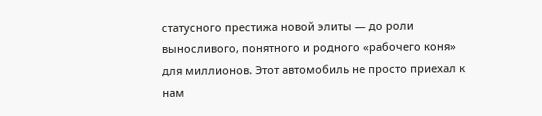статусного престижа новой элиты — до роли выносливого, понятного и родного «рабочего коня» для миллионов. Этот автомобиль не просто приехал к нам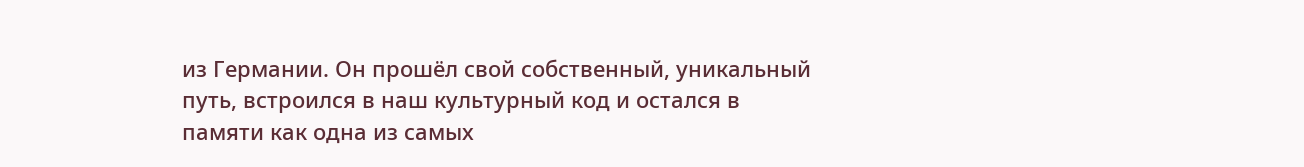из Германии. Он прошёл свой собственный, уникальный путь, встроился в наш культурный код и остался в памяти как одна из самых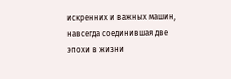искренних и важных машин, навсегда соединившая две эпохи в жизни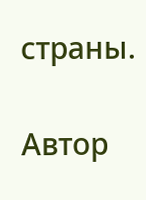страны.

Автор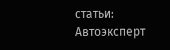статьи: Автоэксперт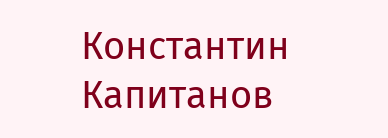Константин Капитанов